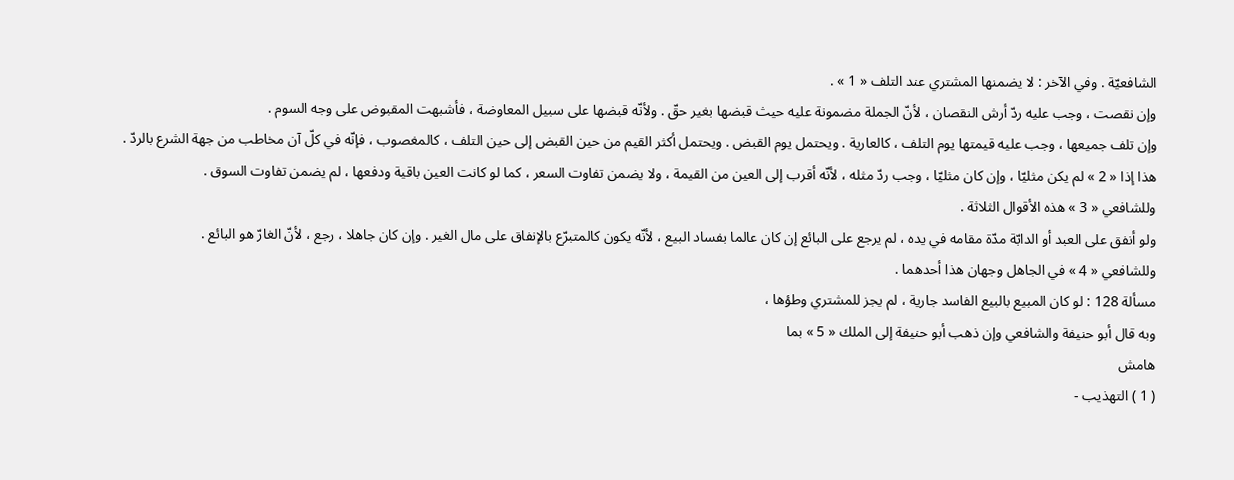الشافعيّة . وفي الآخر : لا يضمنها المشتري عند التلف « 1 » .
وإن نقصت ، وجب عليه ردّ أرش النقصان ، لأنّ الجملة مضمونة عليه حيث قبضها بغير حقّ . ولأنّه قبضها على سبيل المعاوضة ، فأشبهت المقبوض على وجه السوم .
وإن تلف جميعها ، وجب عليه قيمتها يوم التلف ، كالعارية . ويحتمل يوم القبض . ويحتمل أكثر القيم من حين القبض إلى حين التلف ، كالمغصوب ، فإنّه في كلّ آن مخاطب من جهة الشرع بالردّ .
هذا إذا « 2 » لم يكن مثليّا ، وإن كان مثليّا ، وجب ردّ مثله ، لأنّه أقرب إلى العين من القيمة ، ولا يضمن تفاوت السعر ، كما لو كانت العين باقية ودفعها ، لم يضمن تفاوت السوق .
وللشافعي « 3 » هذه الأقوال الثلاثة .
ولو أنفق على العبد أو الدابّة مدّة مقامه في يده ، لم يرجع على البائع إن كان عالما بفساد البيع ، لأنّه يكون كالمتبرّع بالإنفاق على مال الغير . وإن كان جاهلا ، رجع ، لأنّ الغارّ هو البائع .
وللشافعي « 4 » في الجاهل وجهان هذا أحدهما .
مسألة 128 : لو كان المبيع بالبيع الفاسد جارية ، لم يجز للمشتري وطؤها ،
وبه قال أبو حنيفة والشافعي وإن ذهب أبو حنيفة إلى الملك « 5 » بما
هامش
( 1 ) التهذيب -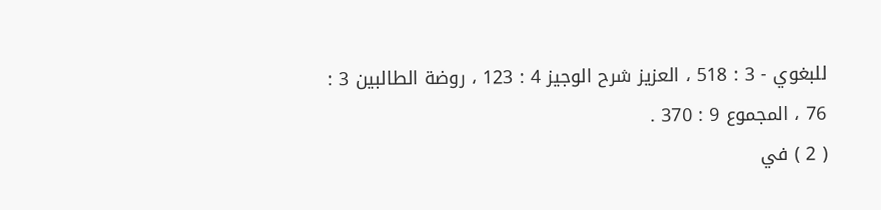للبغوي - 3 : 518 ، العزيز شرح الوجيز 4 : 123 ، روضة الطالبين 3 :
76 ، المجموع 9 : 370 .
( 2 ) في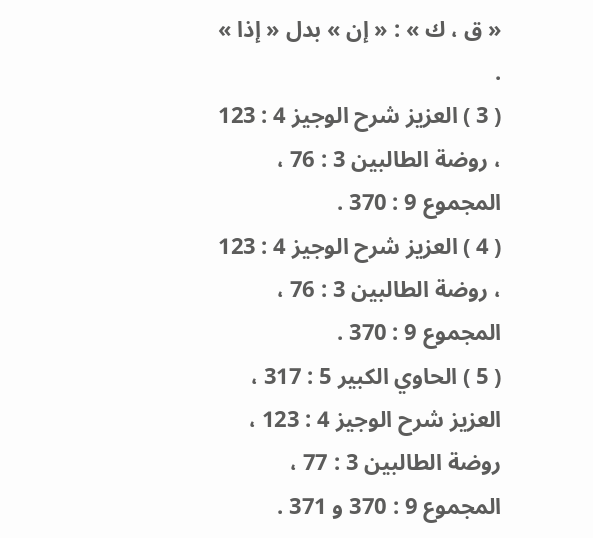« ق ، ك » : « إن » بدل « إذا » .
( 3 ) العزيز شرح الوجيز 4 : 123 ، روضة الطالبين 3 : 76 ، المجموع 9 : 370 .
( 4 ) العزيز شرح الوجيز 4 : 123 ، روضة الطالبين 3 : 76 ، المجموع 9 : 370 .
( 5 ) الحاوي الكبير 5 : 317 ، العزيز شرح الوجيز 4 : 123 ، روضة الطالبين 3 : 77 ، المجموع 9 : 370 و 371 .